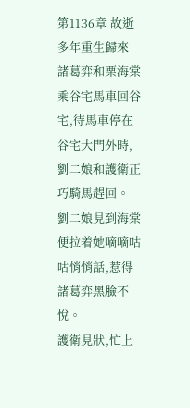第1136章 故逝多年重生歸來
諸葛弈和栗海棠乘谷宅馬車回谷宅,待馬車停在谷宅大門外時,劉二娘和護衛正巧騎馬趕回。
劉二娘見到海棠便拉着她嘀嘀咕咕悄悄話,惹得諸葛弈黑臉不悅。
護衛見狀,忙上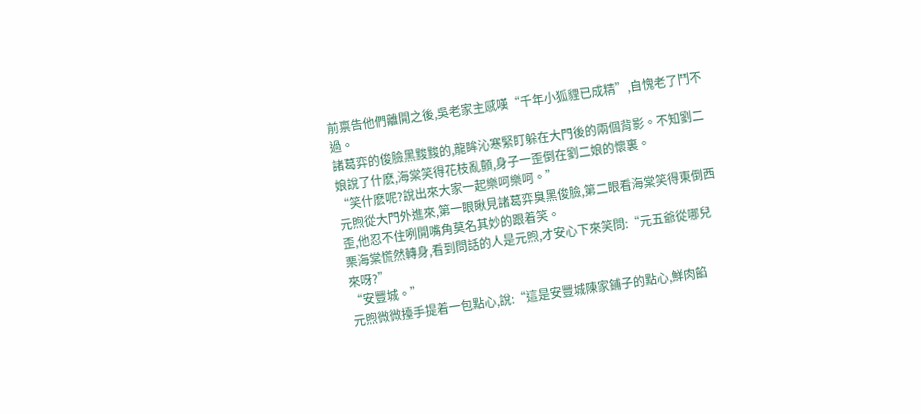前禀告他們離開之後,吳老家主感嘆“千年小狐貍已成精”,自愧老了鬥不過。
諸葛弈的俊臉黑黢黢的,龍眸沁寒緊盯躲在大門後的兩個背影。不知劉二娘說了什麽,海棠笑得花枝亂顫,身子一歪倒在劉二娘的懷裏。
“笑什麽呢?說出來大家一起樂呵樂呵。”
元煦從大門外進來,第一眼瞅見諸葛弈臭黑俊臉,第二眼看海棠笑得東倒西歪,他忍不住咧開嘴角莫名其妙的跟着笑。
栗海棠慌然轉身,看到問話的人是元煦,才安心下來笑問:“元五爺從哪兒來呀?”
“安豐城。”
元煦微微擡手提着一包點心,說:“這是安豐城陳家鋪子的點心,鮮肉餡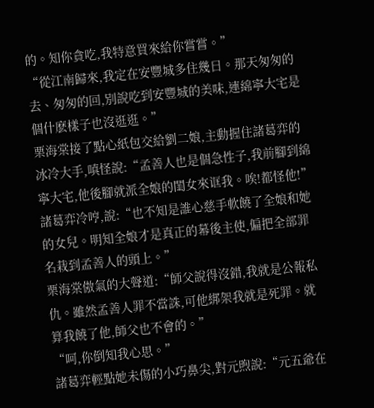的。知你貪吃,我特意買來給你嘗嘗。”
“從江南歸來,我定在安豐城多住幾日。那天匆匆的去、匆匆的回,別說吃到安豐城的美味,連綿寧大宅是個什麽樣子也沒逛逛。”
栗海棠接了點心紙包交給劉二娘,主動握住諸葛弈的冰冷大手,嗔怪說:“孟善人也是個急性子,我前腳到綿寧大宅,他後腳就派全娘的閨女來诓我。唉!都怪他!”
諸葛弈冷哼,說:“也不知是誰心慈手軟饒了全娘和她的女兒。明知全娘才是真正的幕後主使,偏把全部罪名栽到孟善人的頭上。”
栗海棠傲氣的大聲道:“師父說得沒錯,我就是公報私仇。雖然孟善人罪不當誅,可他綁架我就是死罪。就算我饒了他,師父也不會的。”
“呵,你倒知我心思。”
諸葛弈輕點她未傷的小巧鼻尖,對元煦說:“元五爺在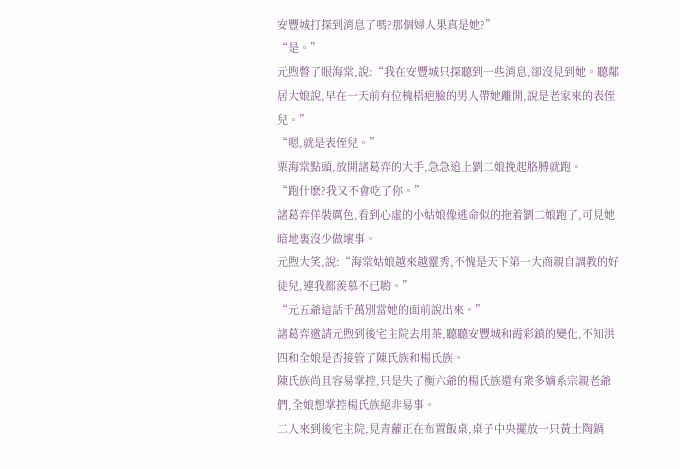安豐城打探到消息了嗎?那個婦人果真是她?”
“是。”
元煦瞥了眼海棠,說:“我在安豐城只探聽到一些消息,卻沒見到她。聽鄰居大娘說,早在一天前有位槐梧疤臉的男人帶她離開,說是老家來的表侄兒。”
“嗯,就是表侄兒。”
栗海棠點頭,放開諸葛弈的大手,急急追上劉二娘挽起胳膊就跑。
“跑什麽?我又不會吃了你。”
諸葛弈佯裝厲色,看到心虛的小姑娘像逃命似的拖着劉二娘跑了,可見她暗地裏沒少做壞事。
元煦大笑,說:“海棠姑娘越來越靈秀,不愧是天下第一大商親自調教的好徒兒,連我都羨慕不已喲。”
“元五爺這話千萬別當她的面前說出來。”
諸葛弈邀請元煦到後宅主院去用茶,聽聽安豐城和霞彩鎮的變化,不知洪四和全娘是否接管了陳氏族和楊氏族。
陳氏族尚且容易掌控,只是失了衡六爺的楊氏族還有衆多嫡系宗親老爺們,全娘想掌控楊氏族絕非易事。
二人來到後宅主院,見青蘿正在布置飯桌,桌子中央擺放一只黃土陶鍋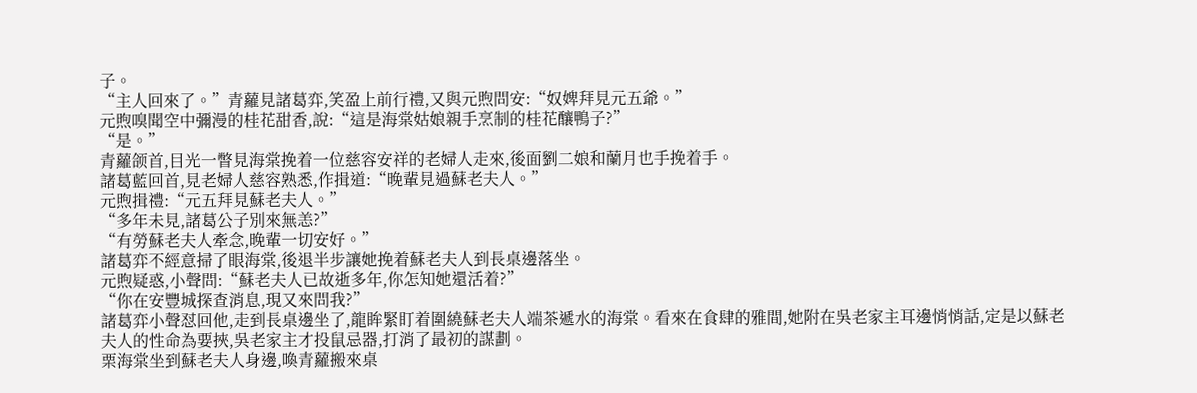子。
“主人回來了。”青蘿見諸葛弈,笑盈上前行禮,又與元煦問安:“奴婢拜見元五爺。”
元煦嗅聞空中彌漫的桂花甜香,說:“這是海棠姑娘親手烹制的桂花釀鴨子?”
“是。”
青蘿颌首,目光一瞥見海棠挽着一位慈容安祥的老婦人走來,後面劉二娘和蘭月也手挽着手。
諸葛藍回首,見老婦人慈容熟悉,作揖道:“晚輩見過蘇老夫人。”
元煦揖禮:“元五拜見蘇老夫人。”
“多年未見,諸葛公子別來無恙?”
“有勞蘇老夫人牽念,晚輩一切安好。”
諸葛弈不經意掃了眼海棠,後退半步讓她挽着蘇老夫人到長桌邊落坐。
元煦疑惑,小聲問:“蘇老夫人已故逝多年,你怎知她還活着?”
“你在安豐城探查消息,現又來問我?”
諸葛弈小聲怼回他,走到長桌邊坐了,龍眸緊盯着圍繞蘇老夫人端茶遞水的海棠。看來在食肆的雅間,她附在吳老家主耳邊悄悄話,定是以蘇老夫人的性命為要挾,吳老家主才投鼠忌器,打消了最初的謀劃。
栗海棠坐到蘇老夫人身邊,喚青蘿搬來桌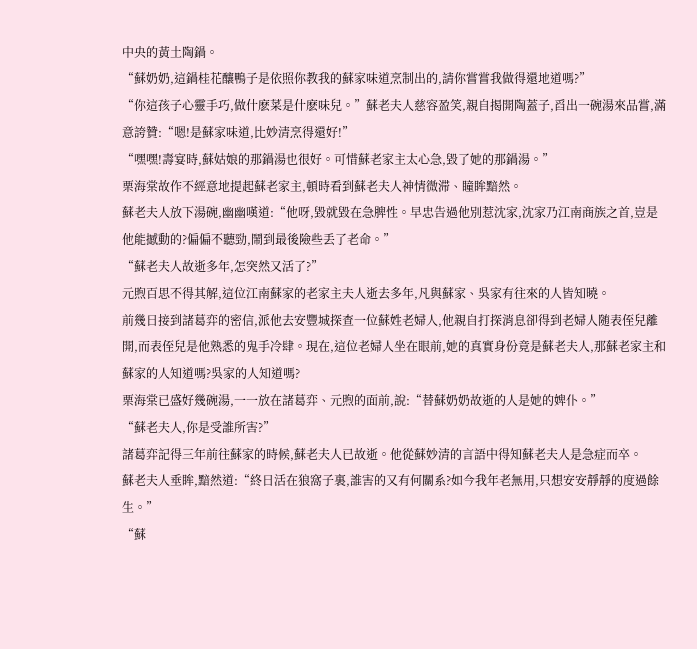中央的黃土陶鍋。
“蘇奶奶,這鍋桂花釀鴨子是依照你教我的蘇家味道烹制出的,請你嘗嘗我做得還地道嗎?”
“你這孩子心靈手巧,做什麽菜是什麽味兒。”蘇老夫人慈容盈笑,親自揭開陶蓋子,舀出一碗湯來品嘗,滿意誇贊:“嗯!是蘇家味道,比妙清烹得還好!”
“嘿嘿!壽宴時,蘇姑娘的那鍋湯也很好。可惜蘇老家主太心急,毀了她的那鍋湯。”
栗海棠故作不經意地提起蘇老家主,頓時看到蘇老夫人神情微滞、瞳眸黯然。
蘇老夫人放下湯碗,幽幽嘆道:“他呀,毀就毀在急脾性。早忠告過他別惹沈家,沈家乃江南商族之首,豈是他能撼動的?偏偏不聽勁,鬧到最後險些丢了老命。”
“蘇老夫人故逝多年,怎突然又活了?”
元煦百思不得其解,這位江南蘇家的老家主夫人逝去多年,凡與蘇家、吳家有往來的人皆知曉。
前幾日接到諸葛弈的密信,派他去安豐城探查一位蘇姓老婦人,他親自打探消息卻得到老婦人随表侄兒離開,而表侄兒是他熟悉的鬼手冷肆。現在,這位老婦人坐在眼前,她的真實身份竟是蘇老夫人,那蘇老家主和蘇家的人知道嗎?吳家的人知道嗎?
栗海棠已盛好幾碗湯,一一放在諸葛弈、元煦的面前,說:“替蘇奶奶故逝的人是她的婢仆。”
“蘇老夫人,你是受誰所害?”
諸葛弈記得三年前往蘇家的時候,蘇老夫人已故逝。他從蘇妙清的言語中得知蘇老夫人是急症而卒。
蘇老夫人垂眸,黯然道:“終日活在狼窩子裏,誰害的又有何關系?如今我年老無用,只想安安靜靜的度過餘生。”
“蘇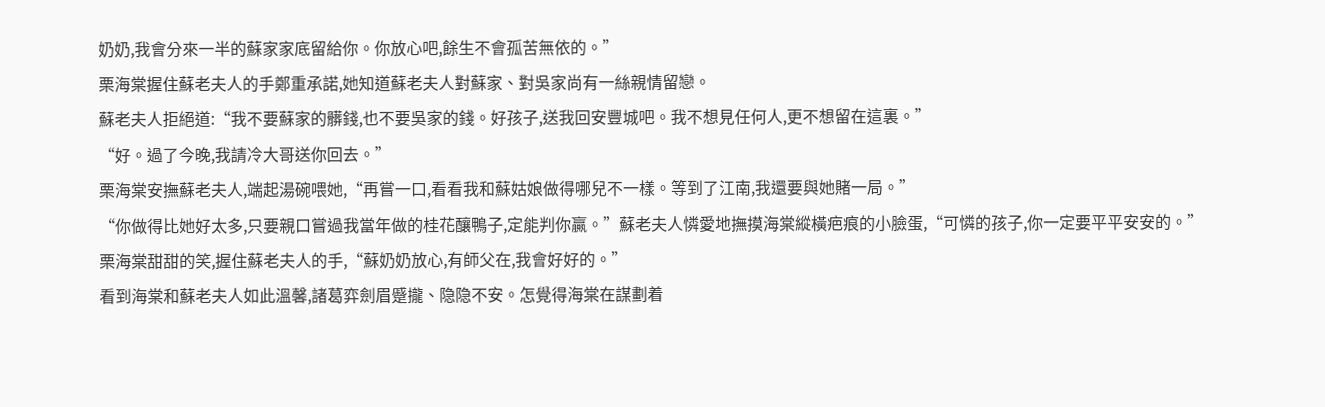奶奶,我會分來一半的蘇家家底留給你。你放心吧,餘生不會孤苦無依的。”
栗海棠握住蘇老夫人的手鄭重承諾,她知道蘇老夫人對蘇家、對吳家尚有一絲親情留戀。
蘇老夫人拒絕道:“我不要蘇家的髒錢,也不要吳家的錢。好孩子,送我回安豐城吧。我不想見任何人,更不想留在這裏。”
“好。過了今晚,我請冷大哥送你回去。”
栗海棠安撫蘇老夫人,端起湯碗喂她,“再嘗一口,看看我和蘇姑娘做得哪兒不一樣。等到了江南,我還要與她賭一局。”
“你做得比她好太多,只要親口嘗過我當年做的桂花釀鴨子,定能判你贏。”蘇老夫人憐愛地撫摸海棠縱橫疤痕的小臉蛋,“可憐的孩子,你一定要平平安安的。”
栗海棠甜甜的笑,握住蘇老夫人的手,“蘇奶奶放心,有師父在,我會好好的。”
看到海棠和蘇老夫人如此溫馨,諸葛弈劍眉蹙攏、隐隐不安。怎覺得海棠在謀劃着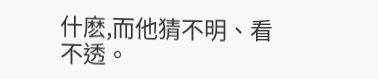什麽,而他猜不明、看不透。